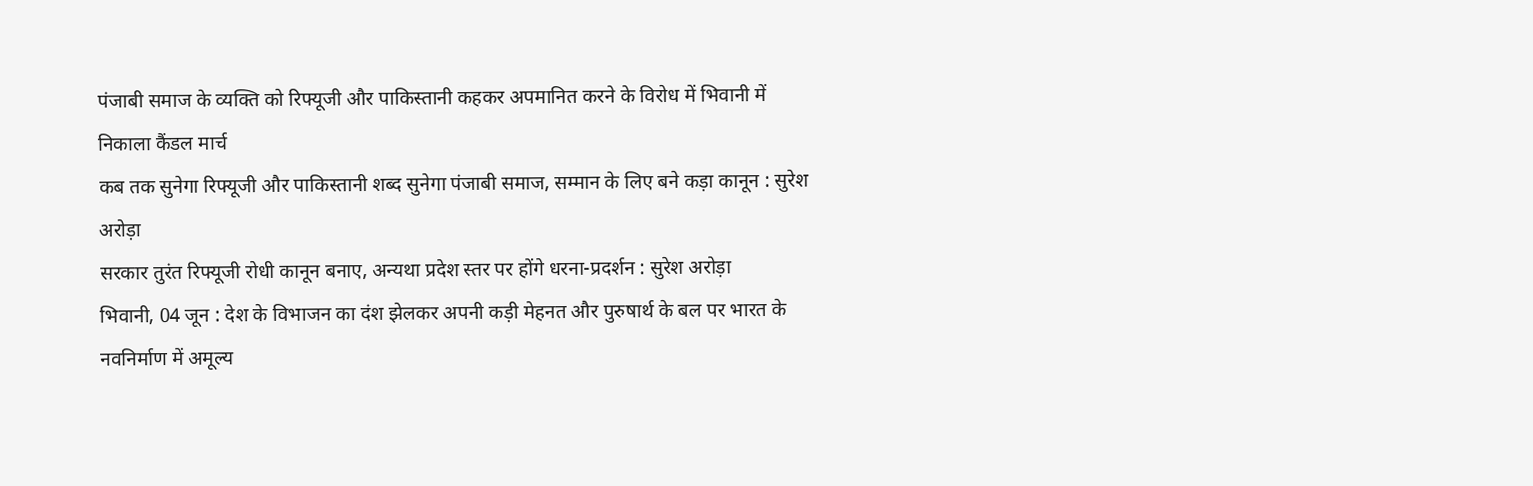पंजाबी समाज के व्यक्ति को रिफ्यूजी और पाकिस्तानी कहकर अपमानित करने के विरोध में भिवानी में निकाला कैंडल मार्च
कब तक सुनेगा रिफ्यूजी और पाकिस्तानी शब्द सुनेगा पंजाबी समाज, सम्मान के लिए बने कड़ा कानून : सुरेश अरोड़ा
सरकार तुरंत रिफ्यूजी रोधी कानून बनाए, अन्यथा प्रदेश स्तर पर होंगे धरना-प्रदर्शन : सुरेश अरोड़ा
भिवानी, 04 जून : देश के विभाजन का दंश झेलकर अपनी कड़ी मेहनत और पुरुषार्थ के बल पर भारत के नवनिर्माण में अमूल्य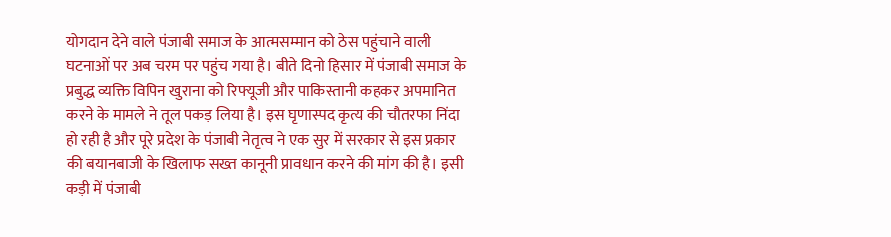योगदान देने वाले पंजाबी समाज के आत्मसम्मान को ठेस पहुंचाने वाली घटनाओं पर अब चरम पर पहुंच गया है। बीते दिनो हिसार में पंजाबी समाज के प्रबुद्ध व्यक्ति विपिन खुराना को रिफ्यूजी और पाकिस्तानी कहकर अपमानित करने के मामले ने तूल पकड़ लिया है। इस घृणास्पद कृत्य की चौतरफा निंदा हो रही है और पूरे प्रदेश के पंजाबी नेतृत्व ने एक सुर में सरकार से इस प्रकार की बयानबाजी के खिलाफ सख्त कानूनी प्रावधान करने की मांग की है। इसी कड़ी में पंजाबी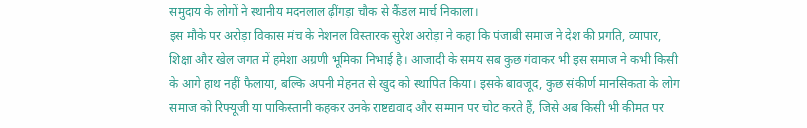समुदाय के लोगों ने स्थानीय मदनलाल ढ़ींगड़ा चौक से कैंडल मार्च निकाला।
इस मौके पर अरोड़ा विकास मंच के नेशनल विस्तारक सुरेश अरोड़ा ने कहा कि पंजाबी समाज ने देश की प्रगति, व्यापार, शिक्षा और खेल जगत में हमेशा अग्रणी भूमिका निभाई है। आजादी के समय सब कुछ गंवाकर भी इस समाज ने कभी किसी के आगे हाथ नहीं फैलाया, बल्कि अपनी मेहनत से खुद को स्थापित किया। इसके बावजूद, कुछ संकीर्ण मानसिकता के लोग समाज को रिफ्यूजी या पाकिस्तानी कहकर उनके राष्टद्यवाद और सम्मान पर चोट करते हैं, जिसे अब किसी भी कीमत पर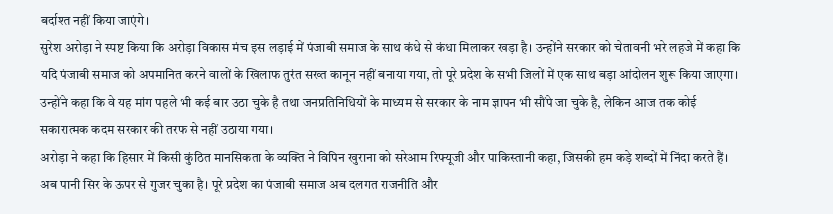बर्दाश्त नहीं किया जाएंगे।
सुरेश अरोड़ा ने स्पष्ट किया कि अरोड़ा विकास मंच इस लड़ाई में पंजाबी समाज के साथ कंधे से कंधा मिलाकर खड़ा है। उन्होंने सरकार को चेतावनी भरे लहजे में कहा कि यदि पंजाबी समाज को अपमानित करने वालों के खिलाफ तुरंत सख्त कानून नहीं बनाया गया, तो पूरे प्रदेश के सभी जिलों में एक साथ बड़ा आंदोलन शुरू किया जाएगा। उन्होंने कहा कि वे यह मांग पहले भी कई बार उठा चुके है तथा जनप्रतिनिधियों के माध्यम से सरकार के नाम ज्ञापन भी सौंपे जा चुके है, लेकिन आज तक कोई सकारात्मक कदम सरकार की तरफ से नहीं उठाया गया।
अरोड़ा ने कहा कि हिसार में किसी कुंठित मानसिकता के व्यक्ति ने विपिन खुराना को सरेआम रिफ्यूजी और पाकिस्तानी कहा, जिसकी हम कड़े शब्दों में निंदा करते हैं। अब पानी सिर के ऊपर से गुजर चुका है। पूरे प्रदेश का पंजाबी समाज अब दलगत राजनीति और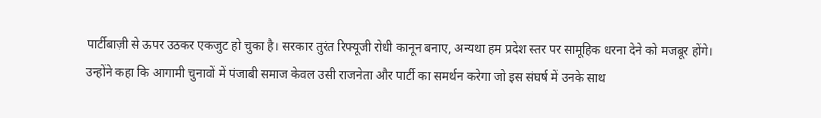पार्टीबाज़ी से ऊपर उठकर एकजुट हो चुका है। सरकार तुरंत रिफ्यूजी रोधी कानून बनाए, अन्यथा हम प्रदेश स्तर पर सामूहिक धरना देने को मजबूर होंगे। उन्होंने कहा कि आगामी चुनावों में पंजाबी समाज केवल उसी राजनेता और पार्टी का समर्थन करेगा जो इस संघर्ष में उनके साथ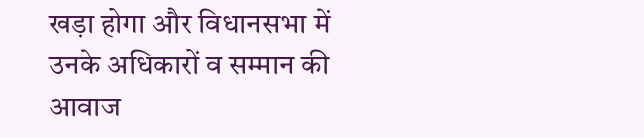खड़ा होगा और विधानसभा में उनके अधिकारों व सम्मान की आवाज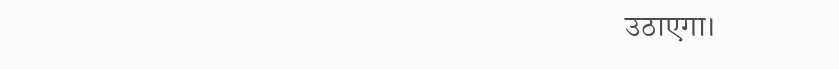उठाएगा।